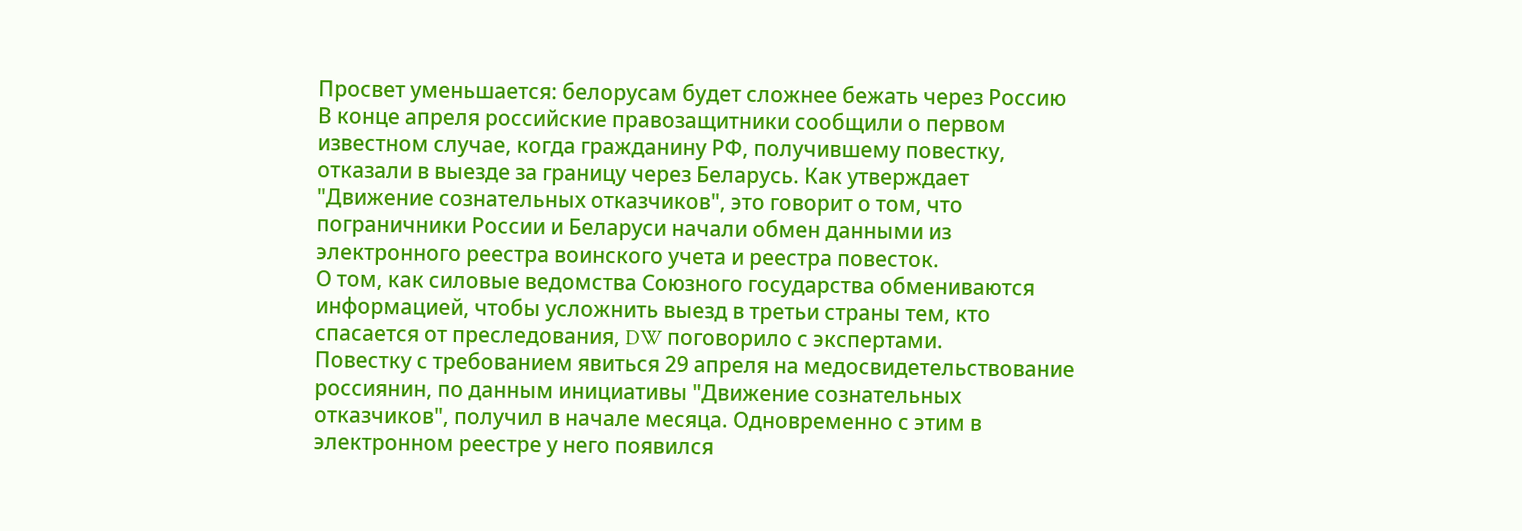Просвет уменьшается: белорусам будет сложнее бежать через Россию
В конце апреля российские правозащитники сообщили о первом известном случае, когда гражданину РФ, получившему повестку, отказали в выезде за границу через Беларусь. Как утверждает "Движение сознательных отказчиков", это говорит о том, что пограничники России и Беларуси начали обмен данными из электронного реестра воинского учета и реестра повесток.
О том, как силовые ведомства Союзного государства обмениваются информацией, чтобы усложнить выезд в третьи страны тем, кто спасается от преследования, DW поговорило с экспертами.
Повестку с требованием явиться 29 апреля на медосвидетельствование россиянин, по данным инициативы "Движение сознательных отказчиков", получил в начале месяца. Одновременно с этим в электронном реестре у него появился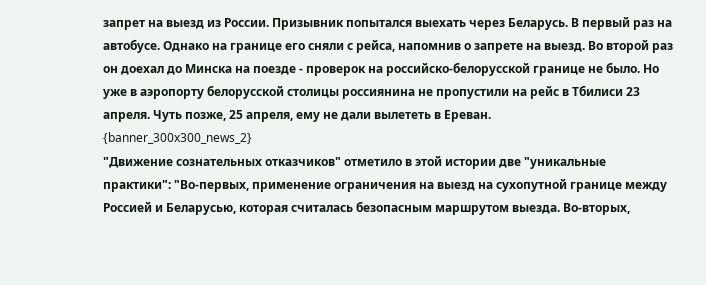запрет на выезд из России. Призывник попытался выехать через Беларусь. В первый раз на автобусе. Однако на границе его сняли с рейса, напомнив о запрете на выезд. Во второй раз он доехал до Минска на поезде - проверок на российско-белорусской границе не было. Но уже в аэропорту белорусской столицы россиянина не пропустили на рейс в Тбилиси 23 апреля. Чуть позже, 25 апреля, ему не дали вылететь в Ереван.
{banner_300x300_news_2}
"Движение сознательных отказчиков" отметило в этой истории две "уникальные практики": "Во-первых, применение ограничения на выезд на сухопутной границе между Россией и Беларусью, которая считалась безопасным маршрутом выезда. Во-вторых,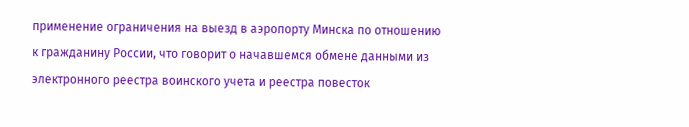применение ограничения на выезд в аэропорту Минска по отношению к гражданину России, что говорит о начавшемся обмене данными из электронного реестра воинского учета и реестра повесток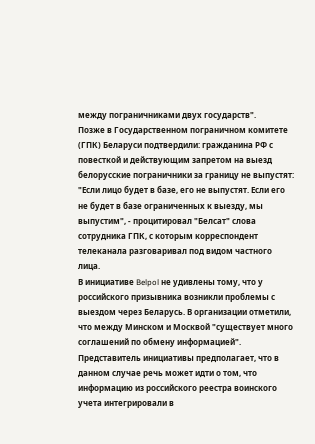между пограничниками двух государств".
Позже в Государственном пограничном комитете (ГПК) Беларуси подтвердили: гражданина РФ с повесткой и действующим запретом на выезд белорусские пограничники за границу не выпустят: "Если лицо будет в базе, его не выпустят. Если его не будет в базе ограниченных к выезду, мы выпустим", - процитировал "Белсат" слова сотрудника ГПК, с которым корреспондент телеканала разговаривал под видом частного лица.
В инициативе Belpol не удивлены тому, что у российского призывника возникли проблемы с выездом через Беларусь. В организации отметили, что между Минском и Москвой "существует много соглашений по обмену информацией". Представитель инициативы предполагает, что в данном случае речь может идти о том, что информацию из российского реестра воинского учета интегрировали в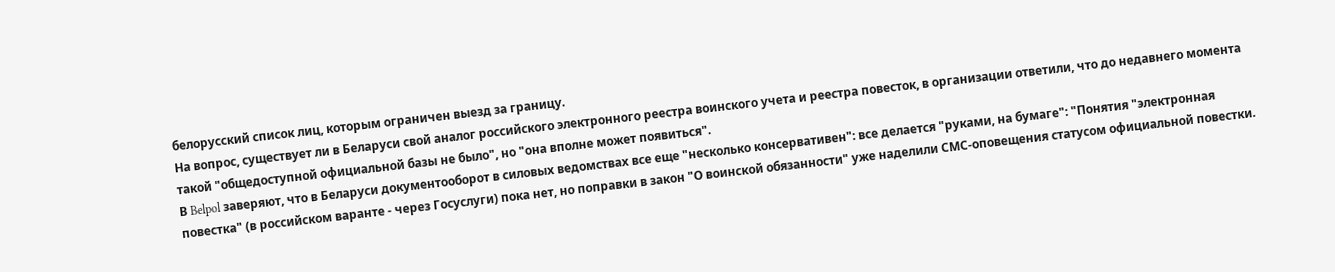белорусский список лиц, которым ограничен выезд за границу.
На вопрос, существует ли в Беларуси свой аналог российского электронного реестра воинского учета и реестра повесток, в организации ответили, что до недавнего момента такой "общедоступной официальной базы не было", но "она вполне может появиться".
В Belpol заверяют, что в Беларуси документооборот в силовых ведомствах все еще "несколько консервативен": все делается "руками, на бумаге": "Понятия "электронная повестка" (в российском варанте - через Госуслуги) пока нет, но поправки в закон "О воинской обязанности" уже наделили СМС-оповещения статусом официальной повестки.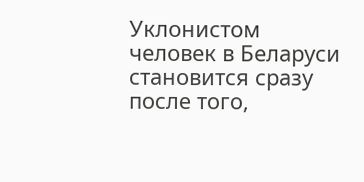Уклонистом человек в Беларуси становится сразу после того,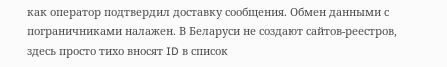как оператор подтвердил доставку сообщения. Обмен данными с пограничниками налажен. В Беларуси не создают сайтов-реестров, здесь просто тихо вносят ID в список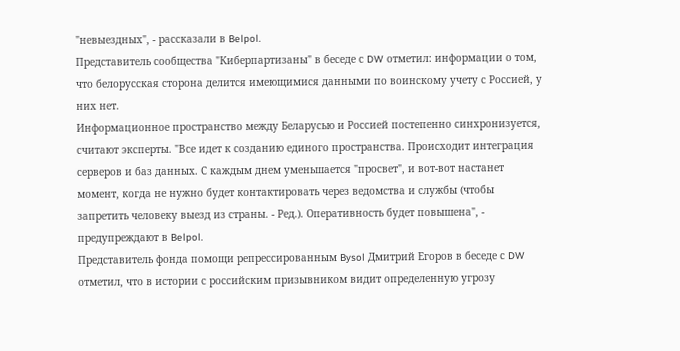"невыездных", - рассказали в Belpol.
Представитель сообщества "Киберпартизаны" в беседе с DW отметил: информации о том, что белорусская сторона делится имеющимися данными по воинскому учету с Россией, у них нет.
Информационное пространство между Беларусью и Россией постепенно синхронизуется, считают эксперты. "Все идет к созданию единого пространства. Происходит интеграция серверов и баз данных. С каждым днем уменьшается "просвет", и вот-вот настанет момент, когда не нужно будет контактировать через ведомства и службы (чтобы запретить человеку выезд из страны. - Ред.). Оперативность будет повышена", - предупреждают в Belpol.
Представитель фонда помощи репрессированным Bysol Дмитрий Егоров в беседе с DW отметил, что в истории с российским призывником видит определенную угрозу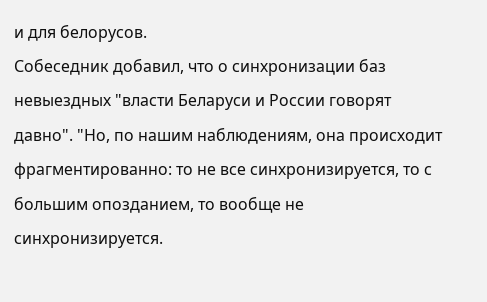и для белорусов.
Собеседник добавил, что о синхронизации баз невыездных "власти Беларуси и России говорят давно". "Но, по нашим наблюдениям, она происходит фрагментированно: то не все синхронизируется, то с большим опозданием, то вообще не синхронизируется.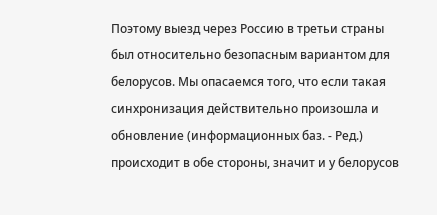Поэтому выезд через Россию в третьи страны был относительно безопасным вариантом для белорусов. Мы опасаемся того, что если такая синхронизация действительно произошла и обновление (информационных баз. - Ред.) происходит в обе стороны, значит и у белорусов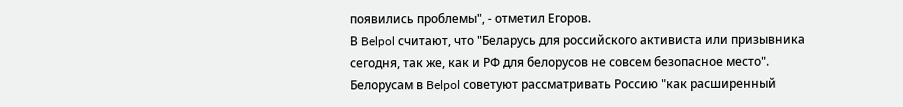появились проблемы", - отметил Егоров.
В Belpol считают, что "Беларусь для российского активиста или призывника сегодня, так же, как и РФ для белорусов не совсем безопасное место".
Белорусам в Belpol советуют рассматривать Россию "как расширенный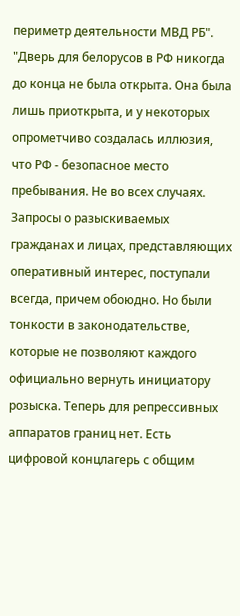периметр деятельности МВД РБ". "Дверь для белорусов в РФ никогда до конца не была открыта. Она была лишь приоткрыта, и у некоторых опрометчиво создалась иллюзия, что РФ - безопасное место пребывания. Не во всех случаях. Запросы о разыскиваемых гражданах и лицах, представляющих оперативный интерес, поступали всегда, причем обоюдно. Но были тонкости в законодательстве, которые не позволяют каждого официально вернуть инициатору розыска. Теперь для репрессивных аппаратов границ нет. Есть цифровой концлагерь с общим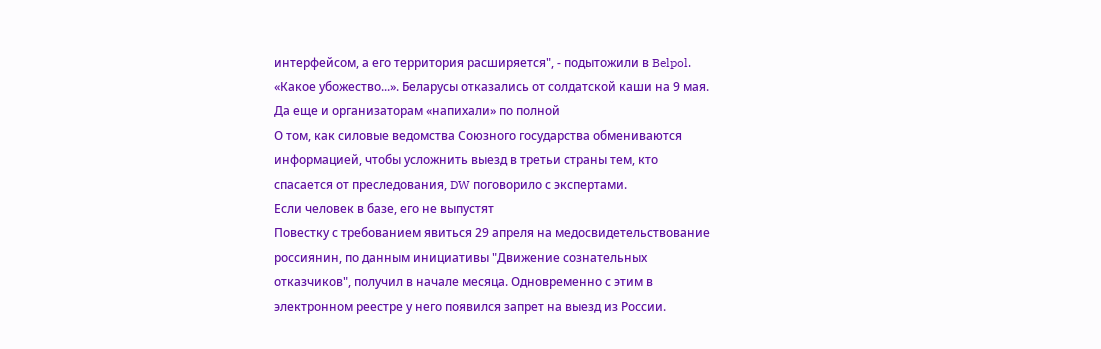интерфейсом, а его территория расширяется", - подытожили в Belpol.
«Какое убожество...». Беларусы отказались от солдатской каши на 9 мая. Да еще и организаторам «напихали» по полной
О том, как силовые ведомства Союзного государства обмениваются информацией, чтобы усложнить выезд в третьи страны тем, кто спасается от преследования, DW поговорило с экспертами.
Если человек в базе, его не выпустят
Повестку с требованием явиться 29 апреля на медосвидетельствование россиянин, по данным инициативы "Движение сознательных отказчиков", получил в начале месяца. Одновременно с этим в электронном реестре у него появился запрет на выезд из России.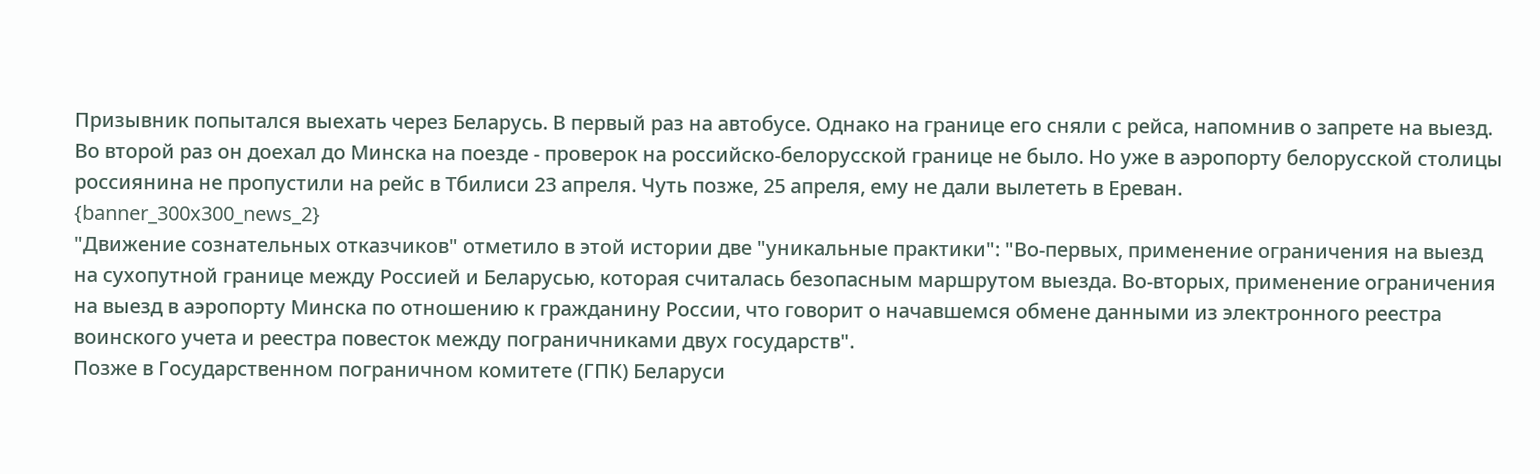Призывник попытался выехать через Беларусь. В первый раз на автобусе. Однако на границе его сняли с рейса, напомнив о запрете на выезд. Во второй раз он доехал до Минска на поезде - проверок на российско-белорусской границе не было. Но уже в аэропорту белорусской столицы россиянина не пропустили на рейс в Тбилиси 23 апреля. Чуть позже, 25 апреля, ему не дали вылететь в Ереван.
{banner_300x300_news_2}
"Движение сознательных отказчиков" отметило в этой истории две "уникальные практики": "Во-первых, применение ограничения на выезд на сухопутной границе между Россией и Беларусью, которая считалась безопасным маршрутом выезда. Во-вторых, применение ограничения на выезд в аэропорту Минска по отношению к гражданину России, что говорит о начавшемся обмене данными из электронного реестра воинского учета и реестра повесток между пограничниками двух государств".
Позже в Государственном пограничном комитете (ГПК) Беларуси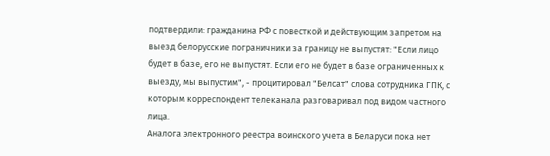подтвердили: гражданина РФ с повесткой и действующим запретом на выезд белорусские пограничники за границу не выпустят: "Если лицо будет в базе, его не выпустят. Если его не будет в базе ограниченных к выезду, мы выпустим", - процитировал "Белсат" слова сотрудника ГПК, с которым корреспондент телеканала разговаривал под видом частного лица.
Аналога электронного реестра воинского учета в Беларуси пока нет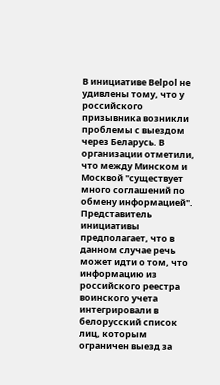В инициативе Belpol не удивлены тому, что у российского призывника возникли проблемы с выездом через Беларусь. В организации отметили, что между Минском и Москвой "существует много соглашений по обмену информацией". Представитель инициативы предполагает, что в данном случае речь может идти о том, что информацию из российского реестра воинского учета интегрировали в белорусский список лиц, которым ограничен выезд за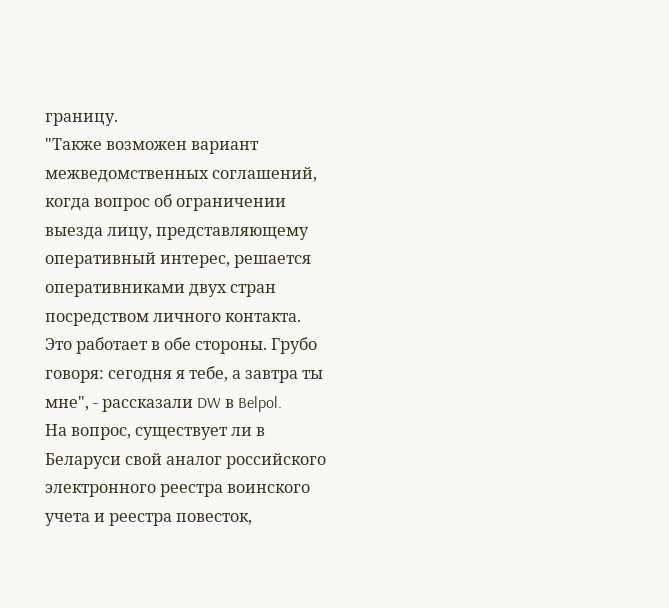границу.
"Также возможен вариант межведомственных соглашений, когда вопрос об ограничении выезда лицу, представляющему оперативный интерес, решается оперативниками двух стран посредством личного контакта. Это работает в обе стороны. Грубо говоря: сегодня я тебе, а завтра ты мне", - рассказали DW в Belpol.
На вопрос, существует ли в Беларуси свой аналог российского электронного реестра воинского учета и реестра повесток,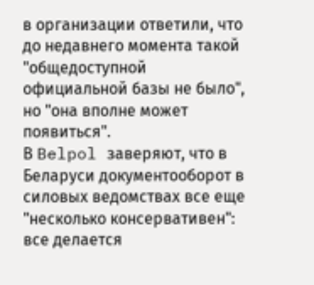в организации ответили, что до недавнего момента такой "общедоступной официальной базы не было", но "она вполне может появиться".
В Belpol заверяют, что в Беларуси документооборот в силовых ведомствах все еще "несколько консервативен": все делается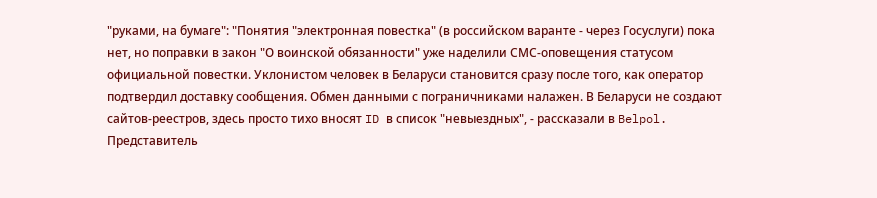"руками, на бумаге": "Понятия "электронная повестка" (в российском варанте - через Госуслуги) пока нет, но поправки в закон "О воинской обязанности" уже наделили СМС-оповещения статусом официальной повестки. Уклонистом человек в Беларуси становится сразу после того, как оператор подтвердил доставку сообщения. Обмен данными с пограничниками налажен. В Беларуси не создают сайтов-реестров, здесь просто тихо вносят ID в список "невыездных", - рассказали в Belpol.
Представитель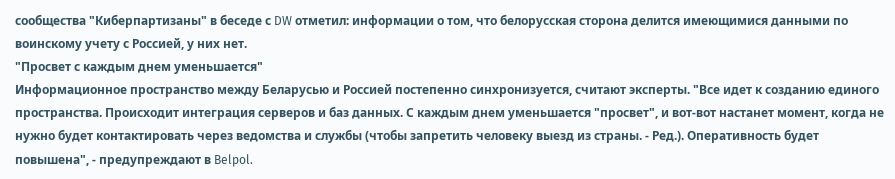сообщества "Киберпартизаны" в беседе с DW отметил: информации о том, что белорусская сторона делится имеющимися данными по воинскому учету с Россией, у них нет.
"Просвет с каждым днем уменьшается"
Информационное пространство между Беларусью и Россией постепенно синхронизуется, считают эксперты. "Все идет к созданию единого пространства. Происходит интеграция серверов и баз данных. С каждым днем уменьшается "просвет", и вот-вот настанет момент, когда не нужно будет контактировать через ведомства и службы (чтобы запретить человеку выезд из страны. - Ред.). Оперативность будет повышена", - предупреждают в Belpol.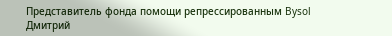Представитель фонда помощи репрессированным Bysol Дмитрий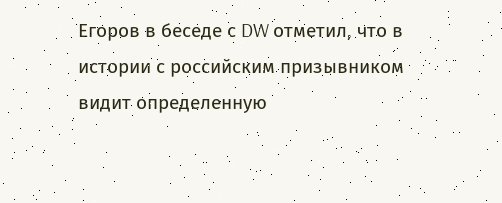Егоров в беседе с DW отметил, что в истории с российским призывником видит определенную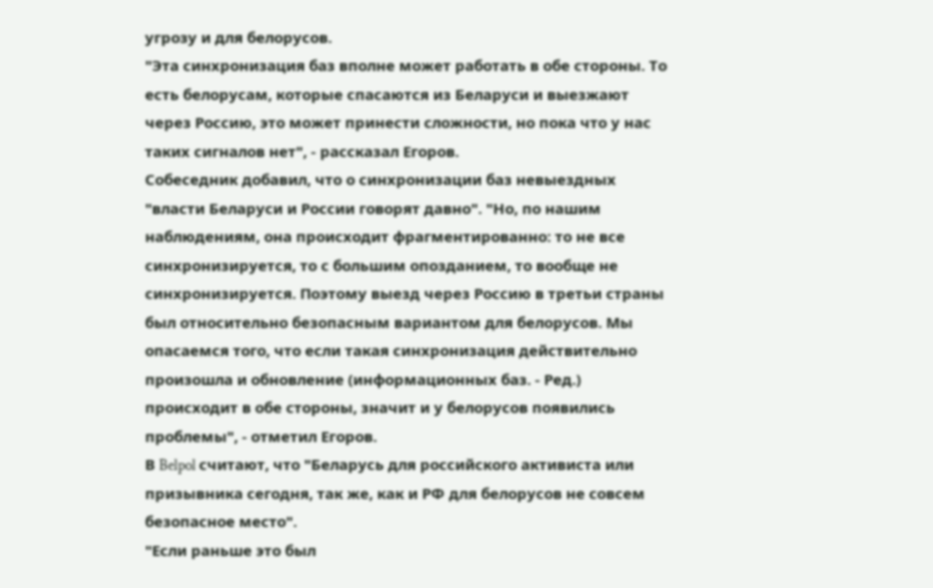угрозу и для белорусов.
"Эта синхронизация баз вполне может работать в обе стороны. То есть белорусам, которые спасаются из Беларуси и выезжают через Россию, это может принести сложности, но пока что у нас таких сигналов нет", - рассказал Егоров.
Собеседник добавил, что о синхронизации баз невыездных "власти Беларуси и России говорят давно". "Но, по нашим наблюдениям, она происходит фрагментированно: то не все синхронизируется, то с большим опозданием, то вообще не синхронизируется. Поэтому выезд через Россию в третьи страны был относительно безопасным вариантом для белорусов. Мы опасаемся того, что если такая синхронизация действительно произошла и обновление (информационных баз. - Ред.) происходит в обе стороны, значит и у белорусов появились проблемы", - отметил Егоров.
В Belpol считают, что "Беларусь для российского активиста или призывника сегодня, так же, как и РФ для белорусов не совсем безопасное место".
"Если раньше это был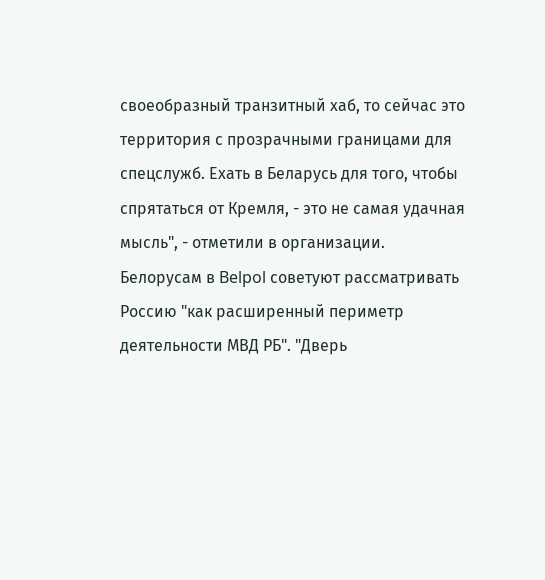своеобразный транзитный хаб, то сейчас это территория с прозрачными границами для спецслужб. Ехать в Беларусь для того, чтобы спрятаться от Кремля, - это не самая удачная мысль", - отметили в организации.
Белорусам в Belpol советуют рассматривать Россию "как расширенный периметр деятельности МВД РБ". "Дверь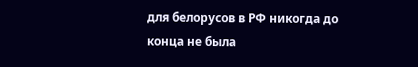для белорусов в РФ никогда до конца не была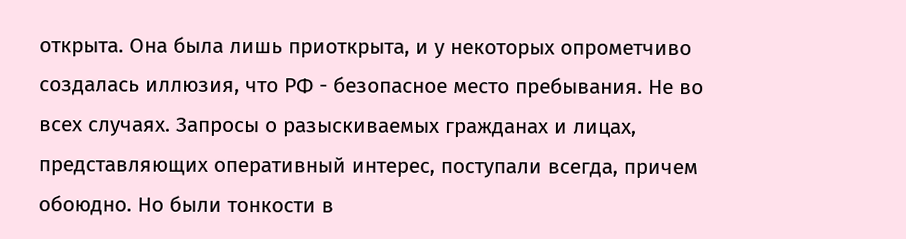открыта. Она была лишь приоткрыта, и у некоторых опрометчиво создалась иллюзия, что РФ - безопасное место пребывания. Не во всех случаях. Запросы о разыскиваемых гражданах и лицах, представляющих оперативный интерес, поступали всегда, причем обоюдно. Но были тонкости в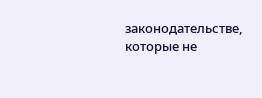законодательстве, которые не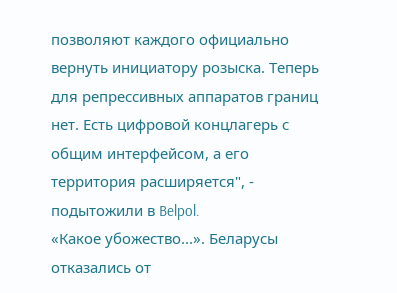позволяют каждого официально вернуть инициатору розыска. Теперь для репрессивных аппаратов границ нет. Есть цифровой концлагерь с общим интерфейсом, а его территория расширяется", - подытожили в Belpol.
«Какое убожество...». Беларусы отказались от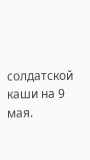солдатской каши на 9 мая.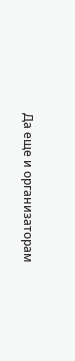Да еще и организаторам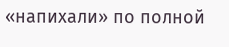«напихали» по полной